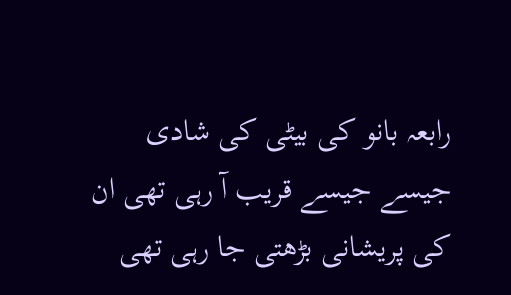رابعہ بانو کی بیٹی کی شادی جیسے جیسے قریب آ رہی تھی ان کی پریشانی بڑھتی جا رہی تھی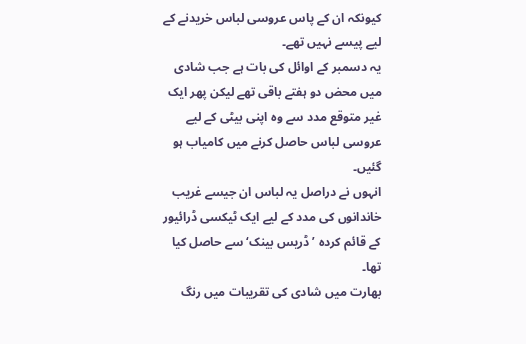کیونکہ ان کے پاس عروسی لباس خریدنے کے لیے پیسے نہیں تھے۔
یہ دسمبر کے اوائل کی بات ہے جب شادی میں محض دو ہفتے باقی تھے لیکن پھر ایک غیر متوقع مدد سے وہ اپنی بیٹی کے لیے عروسی لباس حاصل کرنے میں کامیاب ہو گئیں۔
انہوں نے دراصل یہ لباس ان جیسے غریب خاندانوں کی مدد کے لیے ایک ٹیکسی ڈرائیور کے قائم کردہ ’ڈریس بینک‘ سے حاصل کیا تھا۔
بھارت میں شادی کی تقریبات میں رنگ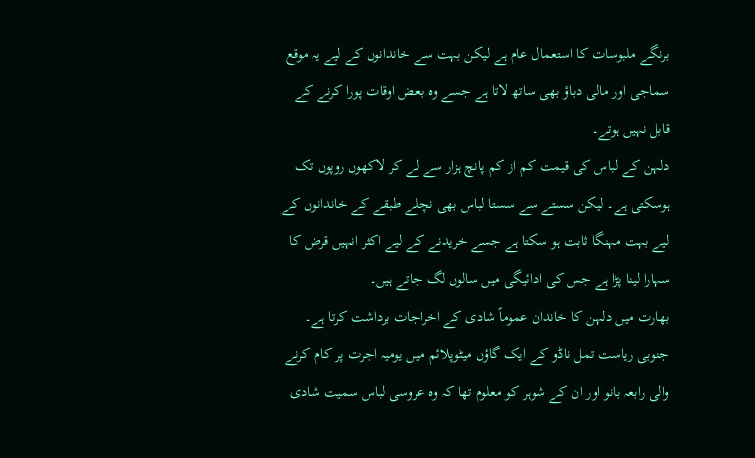برنگے ملبوسات کا استعمال عام ہے لیکن بہت سے خاندانوں کے لیے یہ موقع سماجی اور مالی دباؤ بھی ساتھ لاتا ہے جسے وہ بعض اوقات پورا کرنے کے قابل نہیں ہوتے۔
دلہن کے لباس کی قیمت کم از کم پانچ ہزار سے لے کر لاکھوں روپوں تک ہوسکتی ہے۔ لیکن سستے سے سستا لباس بھی نچلے طبقے کے خاندانوں کے لیے بہت مہنگا ثابت ہو سکتا ہے جسے خریدنے کے لیے اکثر انہیں قرض کا سہارا لینا پڑا ہے جس کی ادائیگی میں سالوں لگ جاتے ہیں۔
بھارت میں دلہن کا خاندان عموماً شادی کے اخراجات برداشت کرتا ہے۔ جنوبی ریاست تمل ناڈو کے ایک گاؤں میٹوپلائم میں یومیہ اجرت پر کام کرنے والی رابعہ بانو اور ان کے شوہر کو معلوم تھا کہ وہ عروسی لباس سمیت شادی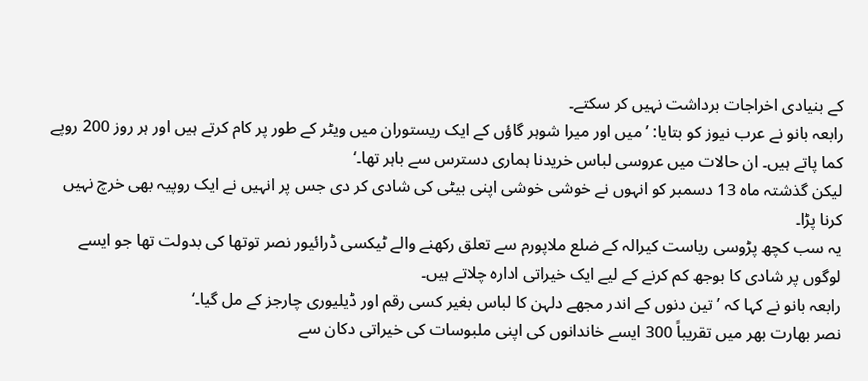کے بنیادی اخراجات برداشت نہیں کر سکتے۔
رابعہ بانو نے عرب نیوز کو بتایا: ’میں اور میرا شوہر گاؤں کے ایک ریستوران میں ویٹر کے طور پر کام کرتے ہیں اور ہر روز 200 روپے کما پاتے ہیں۔ ان حالات میں عروسی لباس خریدنا ہماری دسترس سے باہر تھا۔‘
لیکن گذشتہ ماہ 13 دسمبر کو انہوں نے خوشی خوشی اپنی بیٹی کی شادی کر دی جس پر انہیں نے ایک روپیہ بھی خرچ نہیں کرنا پڑا۔
یہ سب کچھ پڑوسی ریاست کیرالہ کے ضلع ملاپورم سے تعلق رکھنے والے ٹیکسی ڈرائیور نصر توتھا کی بدولت تھا جو ایسے لوگوں پر شادی کا بوجھ کم کرنے کے لیے ایک خیراتی ادارہ چلاتے ہیں۔
رابعہ بانو نے کہا کہ ’تین دنوں کے اندر مجھے دلہن کا لباس بغیر کسی رقم اور ڈیلیوری چارجز کے مل گیا۔‘
نصر بھارت بھر میں تقریباً 300 ایسے خاندانوں کی اپنی ملبوسات کی خیراتی دکان سے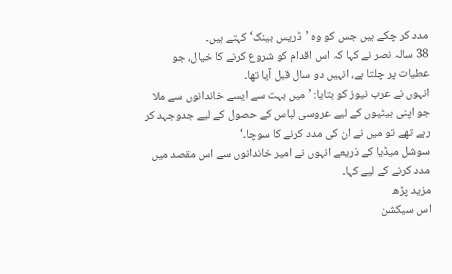مدد کر چکے ہیں جس کو وہ ’ڈریس بینک‘ کہتے ہیں۔
38 سالہ نصر نے کہا کہ اس اقدام کو شروع کرنے کا خیال، جو عطیات پر چلتا ہے، انہیں دو سال قبل آیا تھا۔
انہوں نے عرب نیوز کو بتایا: ’میں بہت سے ایسے خاندانوں سے ملا جو اپنی بیٹیوں کے لیے عروسی لباس کے حصول کے لیے جدوجہد کر رہے تھے تو میں نے ان کی مدد کرنے کا سوچا۔‘
سوشل میڈیا کے ذریعے انہوں نے امیر خاندانوں سے اس مقصد میں مدد کرنے کے لیے کہا۔
مزید پڑھ
اس سیکشن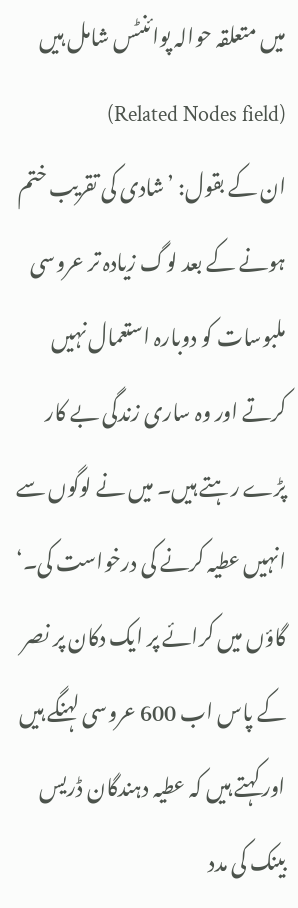میں متعلقہ حوالہ پوائنٹس شامل ہیں (Related Nodes field)
ان کے بقول: ’شادی کی تقریب ختم ہونے کے بعد لوگ زیادہ تر عروسی ملبوسات کو دوبارہ استعمال نہیں کرتے اور وہ ساری زندگی بے کار پڑے رہتے ہیں۔ میں نے لوگوں سے انہیں عطیہ کرنے کی درخواست کی۔‘
گاؤں میں کرائے پر ایک دکان پر نصر کے پاس اب 600 عروسی لہنگے ہیں اور کہتے ہیں کہ عطیہ دہندگان ڈریس بینک کی مدد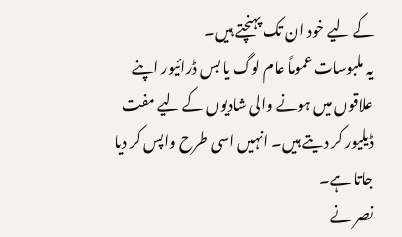کے لیے خود ان تک پہنچتے ہیں۔
یہ ملبوسات عموماً عام لوگ یا بس ڈرائیور اپنے علاقوں میں ہونے والی شادیوں کے لیے مفت ڈیلیور کر دیتے ہیں۔ انہیں اسی طرح واپس کر دیا جاتا ہے۔
نصر نے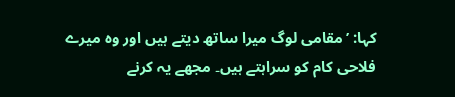کہا: ’مقامی لوگ میرا ساتھ دیتے ہیں اور وہ میرے فلاحی کام کو سراہتے ہیں۔ مجھے یہ کرنے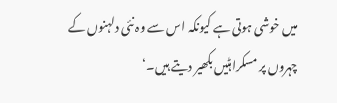میں خوشی ہوتی ہے کیونکہ اس سے وہ نئی دلہنوں کے چہروں پر مسکراہٹیں بکھیر دیتے ہیں۔‘